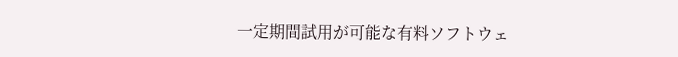一定期間試用が可能な有料ソフトウェ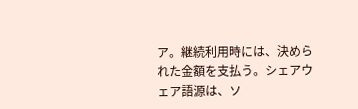ア。継続利用時には、決められた金額を支払う。シェアウェア語源は、ソ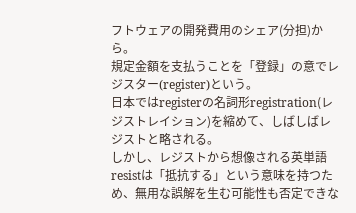フトウェアの開発費用のシェア(分担)から。
規定金額を支払うことを「登録」の意でレジスター(register)という。
日本ではregisterの名詞形registration(レジストレイション)を縮めて、しばしばレジストと略される。
しかし、レジストから想像される英単語resistは「抵抗する」という意味を持つため、無用な誤解を生む可能性も否定できな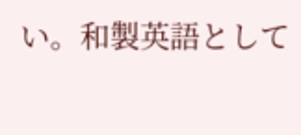い。和製英語として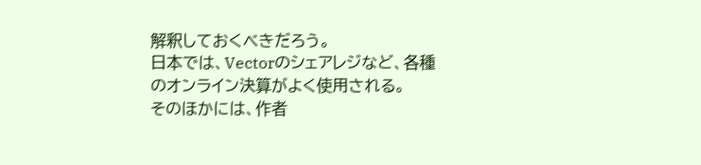解釈しておくべきだろう。
日本では、Vectorのシェアレジなど、各種のオンライン決算がよく使用される。
そのほかには、作者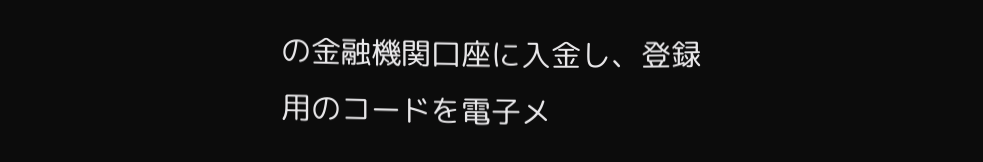の金融機関口座に入金し、登録用のコードを電子メ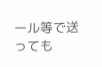ール等で送っても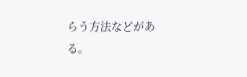らう方法などがある。